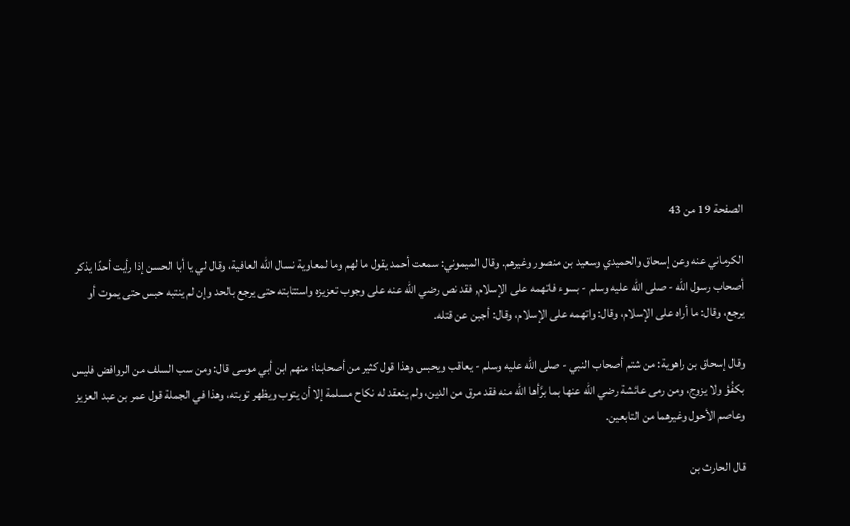الصفحة 19 من 43

الكرماني عنه وعن إسحاق والحميدي وسعيد بن منصور وغيرهم. وقال الميموني: سمعت أحمد يقول ما لهم وما لمعاوية نسال الله العافية، وقال لي يا أبا الحسن إذا رأيت أحدًا يذكر أصحاب رسول الله - صلى الله عليه وسلم - بسوء فاتهمه على الإسلام, فقد نص رضي الله عنه على وجوب تعزيزه واستتابته حتى يرجع بالحد وإن لم ينتبه حبس حتى يموت أو يرجع، وقال: ما أراه على الإسلام، وقال: واتهمه على الإسلام، وقال: أجبن عن قتله.

وقال إسحاق بن راهوية: من شتم أصحاب النبي - صلى الله عليه وسلم - يعاقب ويحبس وهذا قول كثير من أصحابنا؛ منهم ابن أبي موسى قال: ومن سب السلف من الروافض فليس بكفُؤ ولا يزوج، ومن رمى عائشة رضي الله عنها بما برَّأها الله منه فقد مرق من الدين، ولم ينعقد له نكاح مسلمة إلا أن يتوب ويظهر توبته، وهذا في الجملة قول عمر بن عبد العزيز وعاصم الأحول وغيرهما من التابعين.

قال الحارث بن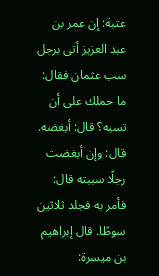عتبة: إن عمر بن عبد العزيز أتى برجل سب عثمان فقال: ما حملك على أن تسبه؟ قال: أبغضه. قال: وإن أبغضت رجلًا سببته قال: فأمر به فجلد ثلاثين سوطًا. قال إبراهيم بن ميسرة: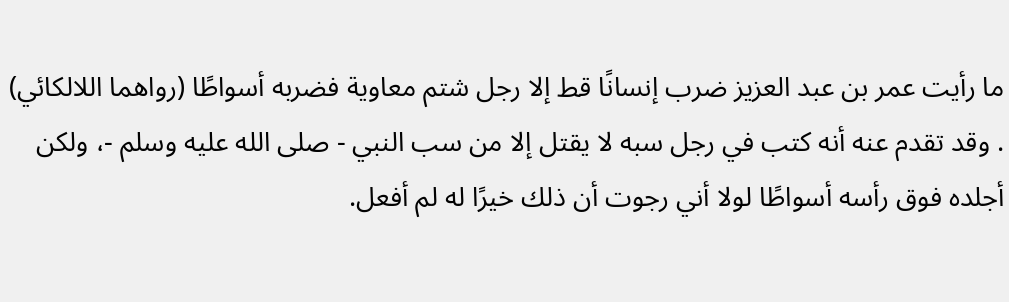ما رأيت عمر بن عبد العزيز ضرب إنسانًا قط إلا رجل شتم معاوية فضربه أسواطًا (رواهما اللالكائي) . وقد تقدم عنه أنه كتب في رجل سبه لا يقتل إلا من سب النبي - صلى الله عليه وسلم -، ولكن أجلده فوق رأسه أسواطًا لولا أني رجوت أن ذلك خيرًا له لم أفعل.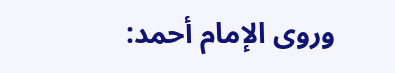وروى الإمام أحمد: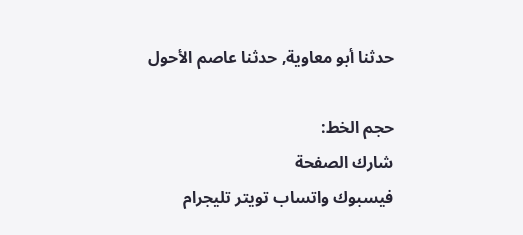حدثنا أبو معاوية, حدثنا عاصم الأحول

حجم الخط:
شارك الصفحة
فيسبوك واتساب تويتر تليجرام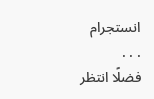انستجرام
. . .
فضلًا انتظر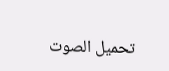تحميل الصوت